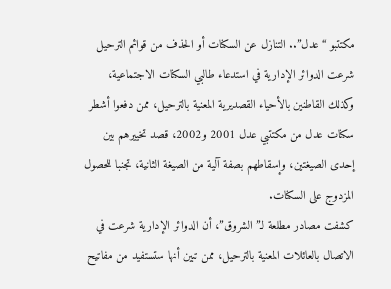مكتتبو “عدل”.. التنازل عن السكنات أو الحذف من قوائم الترحيل
شرعت الدوائر الإدارية في استدعاء طالبي السكنات الاجتماعية، وكذلك القاطنين بالأحياء القصديرية المعنية بالترحيل، ممن دفعوا أشطر سكنات عدل من مكتتبي عدل 2001 و2002، قصد تخييرهم بين إحدى الصيغتين، وإسقاطهم بصفة آلية من الصيغة الثانية، تجنبا للحصول المزدوج على السكنات.
كشفت مصادر مطلعة لـ”الشروق”، أن الدوائر الإدارية شرعت في الاتصال بالعائلات المعنية بالترحيل، ممن تبين أنها ستستفيد من مفاتيح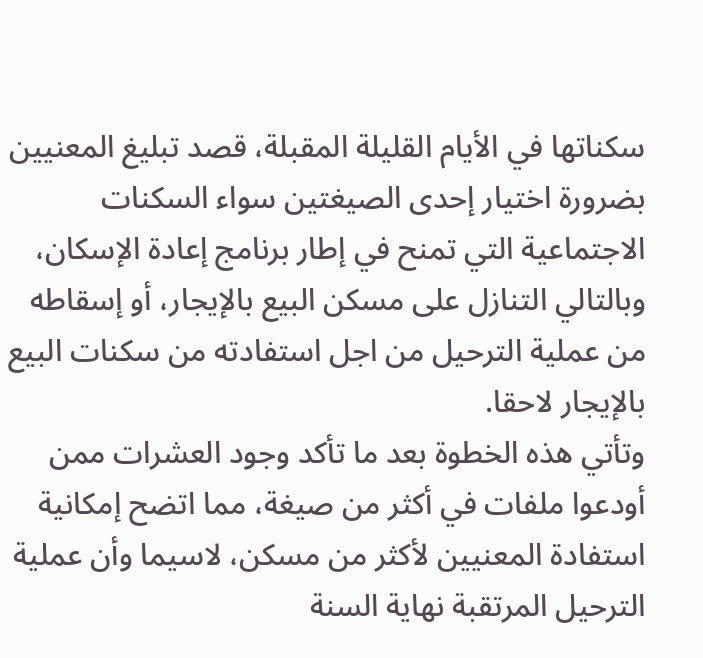سكناتها في الأيام القليلة المقبلة، قصد تبليغ المعنيين بضرورة اختيار إحدى الصيغتين سواء السكنات الاجتماعية التي تمنح في إطار برنامج إعادة الإسكان، وبالتالي التنازل على مسكن البيع بالإيجار، أو إسقاطه من عملية الترحيل من اجل استفادته من سكنات البيع بالإيجار لاحقا.
وتأتي هذه الخطوة بعد ما تأكد وجود العشرات ممن أودعوا ملفات في أكثر من صيغة، مما اتضح إمكانية استفادة المعنيين لأكثر من مسكن، لاسيما وأن عملية الترحيل المرتقبة نهاية السنة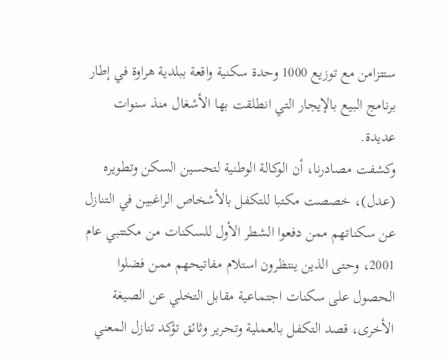ستتزامن مع توزيع 1000 وحدة سكنية واقعة ببلدية هراوة في إطار برنامج البيع بالإيجار التي انطلقت بها الأشغال منذ سنوات عديدة.
وكشفت مصادرنا، أن الوكالة الوطنية لتحسين السكن وتطويره (عدل)، خصصت مكتبا للتكفل بالأشخاص الراغبين في التنازل عن سكناتهم ممن دفعوا الشطر الأول للسكنات من مكتتبي عام 2001، وحتى الذين ينتظرون استلام مفاتيحهم ممن فضلوا الحصول على سكنات اجتماعية مقابل التخلي عن الصيغة الأخرى، قصد التكفل بالعملية وتحرير وثائق تؤكد تنازل المعني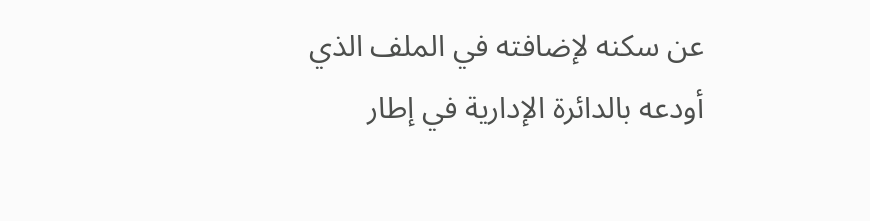عن سكنه لإضافته في الملف الذي أودعه بالدائرة الإدارية في إطار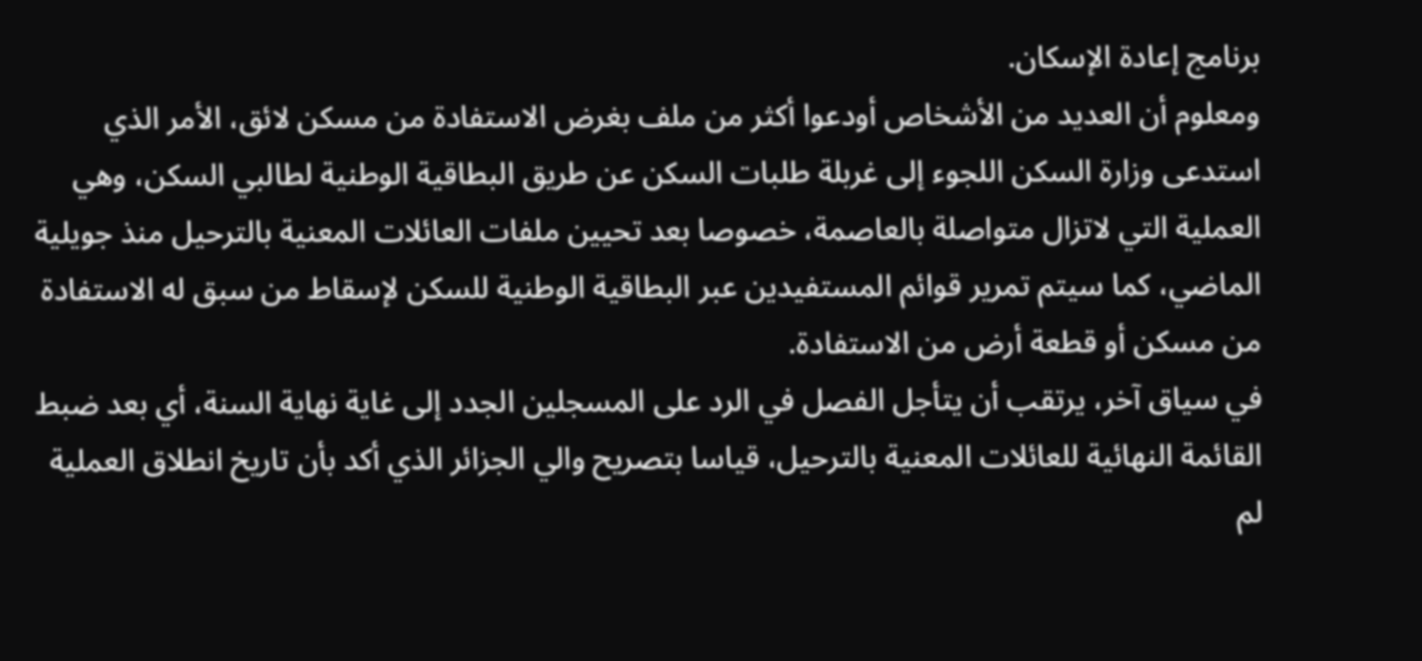برنامج إعادة الإسكان.
ومعلوم أن العديد من الأشخاص أودعوا أكثر من ملف بغرض الاستفادة من مسكن لائق، الأمر الذي استدعى وزارة السكن اللجوء إلى غربلة طلبات السكن عن طريق البطاقية الوطنية لطالبي السكن، وهي العملية التي لاتزال متواصلة بالعاصمة، خصوصا بعد تحيين ملفات العائلات المعنية بالترحيل منذ جويلية الماضي، كما سيتم تمرير قوائم المستفيدين عبر البطاقية الوطنية للسكن لإسقاط من سبق له الاستفادة من مسكن أو قطعة أرض من الاستفادة.
في سياق آخر، يرتقب أن يتأجل الفصل في الرد على المسجلين الجدد إلى غاية نهاية السنة، أي بعد ضبط القائمة النهائية للعائلات المعنية بالترحيل، قياسا بتصريح والي الجزائر الذي أكد بأن تاريخ انطلاق العملية لم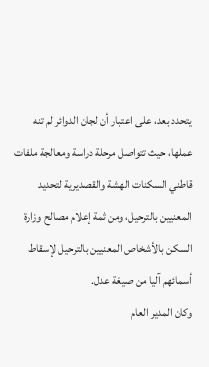يتحدد بعد، على اعتبار أن لجان الدوائر لم تنه عملها، حيث تتواصل مرحلة دراسة ومعالجة ملفات قاطني السكنات الهشة والقصديرية لتحديد المعنيين بالترحيل، ومن ثمة إعلام مصالح وزارة السكن بالأشخاص المعنيين بالترحيل لإسقاط أسمائهم آليا من صيغة عدل.
وكان المدير العام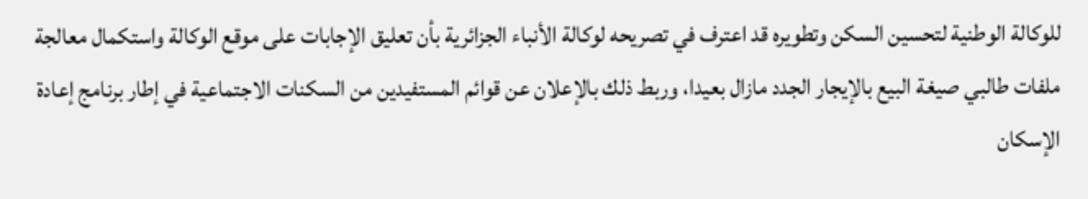للوكالة الوطنية لتحسين السكن وتطويره قد اعترف في تصريحه لوكالة الأنباء الجزائرية بأن تعليق الإجابات على موقع الوكالة واستكمال معالجة ملفات طالبي صيغة البيع بالإيجار الجدد مازال بعيدا، وربط ذلك بالإعلان عن قوائم المستفيدين من السكنات الاجتماعية في إطار برنامج إعادة الإسكان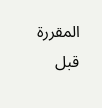المقررة قبل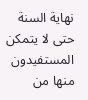نهاية السنة حتى لا يتمكن المستفيدون منها من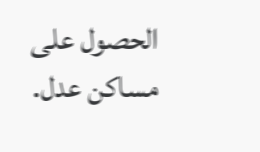الحصول على مساكن عدل.